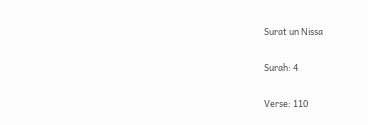Surat un Nissa

Surah: 4

Verse: 110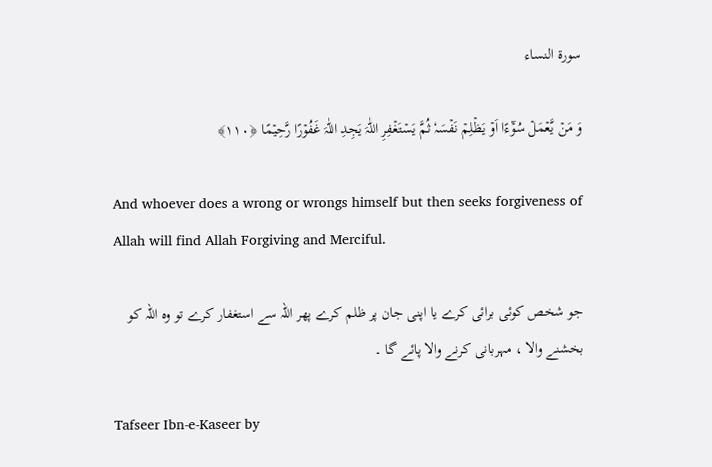سورة النساء

وَ مَنۡ یَّعۡمَلۡ سُوۡٓءًا اَوۡ یَظۡلِمۡ نَفۡسَہٗ ثُمَّ یَسۡتَغۡفِرِ اللّٰہَ یَجِدِ اللّٰہَ غَفُوۡرًا رَّحِیۡمًا ﴿۱۱۰﴾

And whoever does a wrong or wrongs himself but then seeks forgiveness of Allah will find Allah Forgiving and Merciful.

جو شخص کوئی برائی کرے یا اپنی جان پر ظلم کرے پھر اللہ سے استغفار کرے تو وہ اللہ کو بخشنے والا ، مہربانی کرنے والا پائے گا ۔

Tafseer Ibn-e-Kaseer by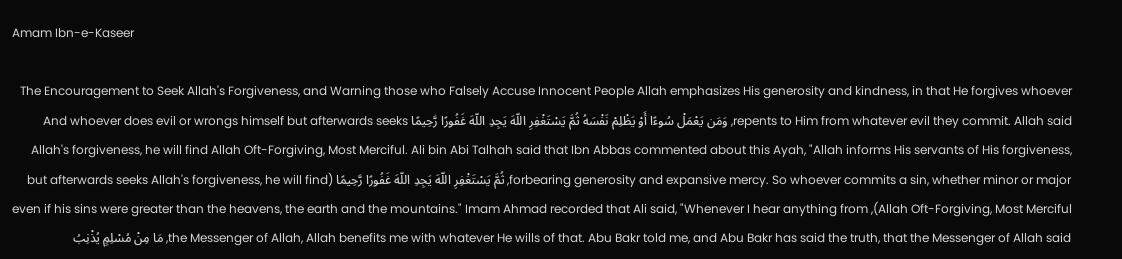Amam Ibn-e-Kaseer

The Encouragement to Seek Allah's Forgiveness, and Warning those who Falsely Accuse Innocent People Allah emphasizes His generosity and kindness, in that He forgives whoever repents to Him from whatever evil they commit. Allah said, وَمَن يَعْمَلْ سُوءًا أَوْ يَظْلِمْ نَفْسَهُ ثُمَّ يَسْتَغْفِرِ اللّهَ يَجِدِ اللّهَ غَفُورًا رَّحِيمًا And whoever does evil or wrongs himself but afterwards seeks Allah's forgiveness, he will find Allah Oft-Forgiving, Most Merciful. Ali bin Abi Talhah said that Ibn Abbas commented about this Ayah, "Allah informs His servants of His forgiveness, forbearing generosity and expansive mercy. So whoever commits a sin, whether minor or major, ثُمَّ يَسْتَغْفِرِ اللّهَ يَجِدِ اللّهَ غَفُورًا رَّحِيمًا (but afterwards seeks Allah's forgiveness, he will find Allah Oft-Forgiving, Most Merciful), even if his sins were greater than the heavens, the earth and the mountains." Imam Ahmad recorded that Ali said, "Whenever I hear anything from the Messenger of Allah, Allah benefits me with whatever He wills of that. Abu Bakr told me, and Abu Bakr has said the truth, that the Messenger of Allah said, مَا مِنْ مُسْلِمٍ يُذْنِبُ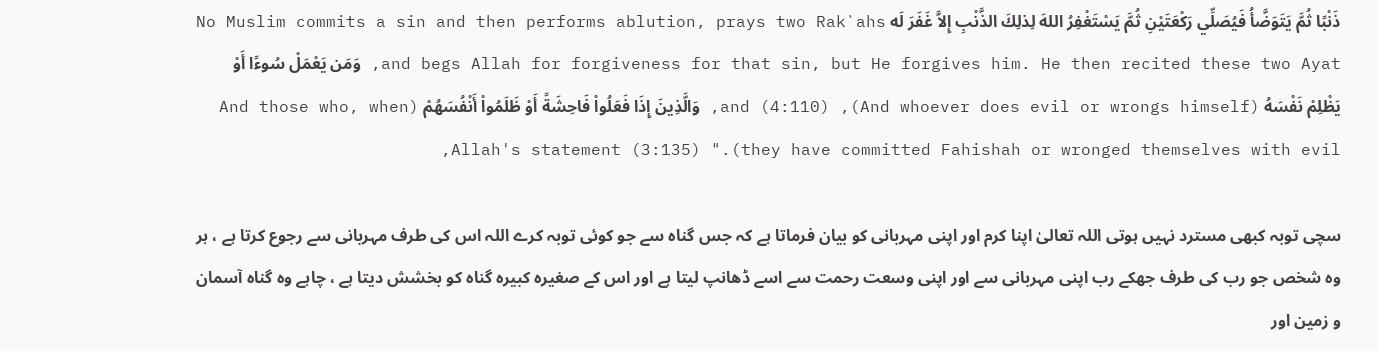ذَنْبًا ثُمَّ يَتَوَضَّأُ فَيُصَلِّي رَكْعَتَيْنِ ثُمَّ يَسْتَغْفِرُ اللهَ لِذلِكَ الذَّنْبِ إِلاَّ غَفَرَ لَه No Muslim commits a sin and then performs ablution, prays two Rak`ahs and begs Allah for forgiveness for that sin, but He forgives him. He then recited these two Ayat, وَمَن يَعْمَلْ سُوءًا أَوْ يَظْلِمْ نَفْسَهُ (And whoever does evil or wrongs himself), (4:110) and, وَالَّذِينَ إِذَا فَعَلُواْ فَاحِشَةً أَوْ ظَلَمُواْ أَنْفُسَهُمْ (And those who, when they have committed Fahishah or wronged themselves with evil)." (3:135) Allah's statement,

سچی توبہ کبھی مسترد نہیں ہوتی اللہ تعالیٰ اپنا کرم اور اپنی مہربانی کو بیان فرماتا ہے کہ جس گناہ سے جو کوئی توبہ کرے اللہ اس کی طرف مہربانی سے رجوع کرتا ہے ، ہر وہ شخص جو رب کی طرف جھکے رب اپنی مہربانی سے اور اپنی وسعت رحمت سے اسے ڈھانپ لیتا ہے اور اس کے صغیرہ کبیرہ گناہ کو بخشش دیتا ہے ، چاہے وہ گناہ آسمان و زمین اور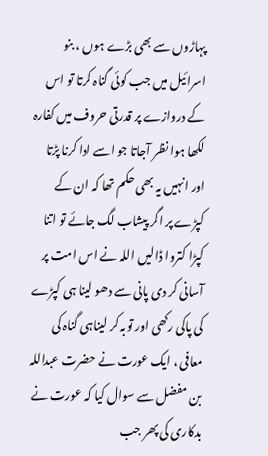پہاڑوں سے بھی بڑے ہوں ، بنو اسرائیل میں جب کوئی گناہ کرتا تو اس کے دروازے پر قدرتی حروف میں کفارہ لکھا ہوا نظر آجاتا جو اسے ادا کرنا پڑتا اور انہیں یہ بھی حکم تھا کہ ان کے کپڑے پر اگر پیشاب لگ جائے تو اتنا کپڑا کتروا ڈالیں اللہ نے اس امت پر آسانی کر دی پانی سے دھو لینا ہی کپڑے کی پاکی رکھی اور توبہ کر لیناہی گناہ کی معافی ، ایک عورت نے حضرت عبداللہ بن مفضل سے سوال کیا کہ عورت نے بدکاری کی پھر جب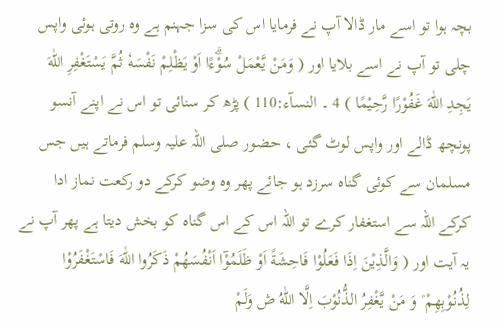بچہ ہوا تو اسے مار ڈالا آپ نے فرمایا اس کی سزا جہنم ہے وہ روتی ہوئی واپس چلی تو آپ نے اسے بلایا اور ( وَمَنْ يَّعْمَلْ سُوْۗءًا اَوْ يَظْلِمْ نَفْسَهٗ ثُمَّ يَسْتَغْفِرِ اللّٰهَ يَجِدِ اللّٰهَ غَفُوْرًا رَّحِيْمًا ) 4 ۔ النسآء:110 ) پڑھ کر سنائی تو اس نے اپنے آنسو پونچھ ڈالے اور واپس لوٹ گئی ، حضور صلی اللہ علیہ وسلم فرماتے ہیں جس مسلمان سے کوئی گناہ سرزد ہو جائے پھر وہ وضو کرکے دو رکعت نماز ادا کرکے اللہ سے استغفار کرے تو اللہ اس کے اس گناہ کو بخش دیتا ہے پھر آپ نے یہ آیت اور ( وَالَّذِيْنَ اِذَا فَعَلُوْا فَاحِشَةً اَوْ ظَلَمُوْٓا اَنْفُسَھُمْ ذَكَرُوا اللّٰهَ فَاسْتَغْفَرُوْا لِذُنُوْبِھِمْ ۠ وَ مَنْ يَّغْفِرُ الذُّنُوْبَ اِلَّا اللّٰهُ ڞ وَلَمْ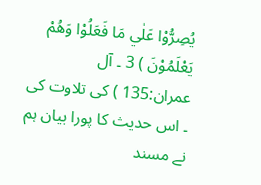يُصِرُّوْا عَلٰي مَا فَعَلُوْا وَھُمْ يَعْلَمُوْنَ ) 3 ۔ آل عمران:135 ) کی تلاوت کی ۔ اس حدیث کا پورا بیان ہم نے مسند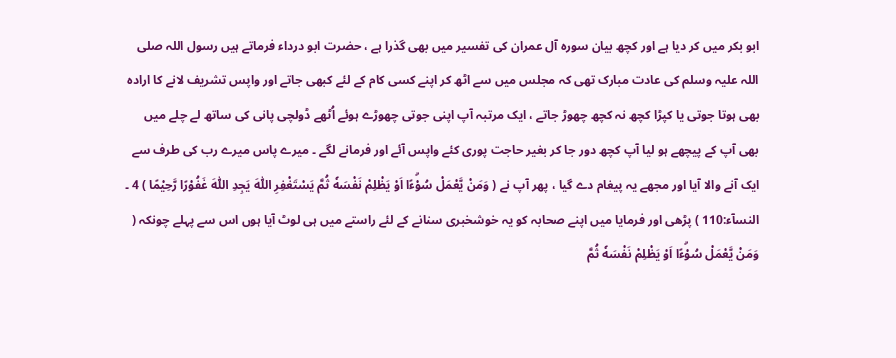ابو بکر میں کر دیا ہے اور کچھ بیان سورہ آل عمران کی تفسیر میں بھی گذرا ہے ، حضرت ابو درداء فرماتے ہیں رسول اللہ صلی اللہ علیہ وسلم کی عادت مبارک تھی کہ مجلس میں سے اٹھ کر اپنے کسی کام کے لئے کبھی جاتے اور واپس تشریف لانے کا ارادہ بھی ہوتا جوتی یا کپڑا کچھ نہ کچھ چھوڑ جاتے ، ایک مرتبہ آپ اپنی جوتی چھوڑے ہوئے اُٹھے ڈولچی پانی کی ساتھ لے چلے میں بھی آپ کے پیچھے ہو لیا آپ کچھ دور جا کر بغیر حاجت پوری کئے واپس آئے اور فرمانے لگے ۔ میرے پاس میرے رب کی طرف سے ایک آنے والا آیا اور مجھے یہ پیغام دے گیا ، پھر آپ نے ( وَمَنْ يَّعْمَلْ سُوْۗءًا اَوْ يَظْلِمْ نَفْسَهٗ ثُمَّ يَسْتَغْفِرِ اللّٰهَ يَجِدِ اللّٰهَ غَفُوْرًا رَّحِيْمًا ) 4 ۔ النسآء:110 ) پڑھی اور فرمایا میں اپنے صحابہ کو یہ خوشخبری سنانے کے لئے راستے میں ہی لوٹ آیا ہوں اس سے پہلے چونکہ ( وَمَنْ يَّعْمَلْ سُوْۗءًا اَوْ يَظْلِمْ نَفْسَهٗ ثُمَّ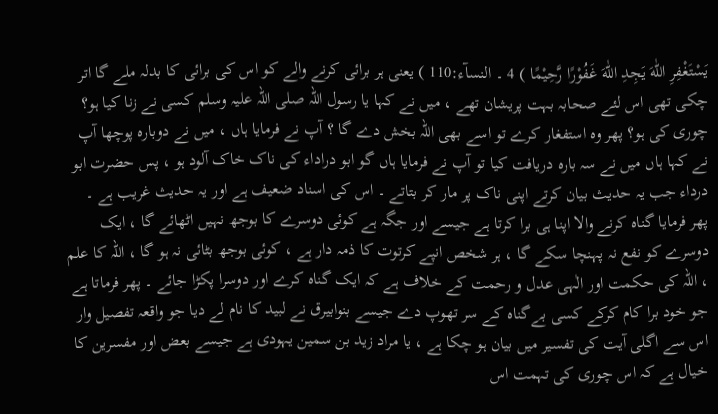يَسْتَغْفِرِ اللّٰهَ يَجِدِ اللّٰهَ غَفُوْرًا رَّحِيْمًا ) 4 ۔ النسآء:110 ) یعنی ہر برائی کرنے والے کو اس کی برائی کا بدلہ ملے گا اتر چکی تھی اس لئے صحابہ بہت پریشان تھے ، میں نے کہا یا رسول اللہ صلی اللہ علیہ وسلم کسی نے زنا کیا ہو؟ چوری کی ہو؟ پھر وہ استفغار کرے تو اسے بھی اللہ بخش دے گا ؟ آپ نے فرمایا ہاں ، میں نے دوبارہ پوچھا آپ نے کہا ہاں میں نے سہ بارہ دریافت کیا تو آپ نے فرمایا ہاں گو ابو دراداء کی ناک خاک آلود ہو ، پس حضرت ابو درداء جب یہ حدیث بیان کرتے اپنی ناک پر مار کر بتاتے ۔ اس کی اسناد ضعیف ہے اور یہ حدیث غریب ہے ۔ پھر فرمایا گناہ کرنے والا اپنا ہی برا کرتا ہے جیسے اور جگہ ہے کوئی دوسرے کا بوجھ نہیں اٹھائے گا ، ایک دوسرے کو نفع نہ پہنچا سکے گا ، ہر شخص انپے کرتوت کا ذمہ دار ہے ، کوئی بوجھ بٹائی نہ ہو گا ، اللہ کا علم ، اللہ کی حکمت اور الٰہی عدل و رحمت کے خلاف ہے کہ ایک گناہ کرے اور دوسرا پکڑا جائے ۔ پھر فرماتا ہے جو خود برا کام کرکے کسی بےگناہ کے سر تھوپ دے جیسے بنوابیرق نے لبید کا نام لے دیا جو واقعہ تفصیل وار اس سے اگلی آیت کی تفسیر میں بیان ہو چکا ہے ، یا مراد زید بن سمین یہودی ہے جیسے بعض اور مفسرین کا خیال ہے کہ اس چوری کی تہمت اس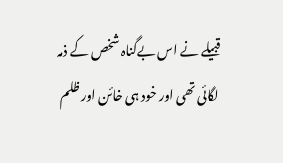قبیلے نے اس بےگناہ شخص کے ذمہ لگائی تھی اور خود ہی خائن اور ظلم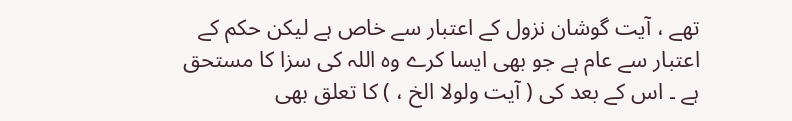تھے ، آیت گوشان نزول کے اعتبار سے خاص ہے لیکن حکم کے اعتبار سے عام ہے جو بھی ایسا کرے وہ اللہ کی سزا کا مستحق ہے ۔ اس کے بعد کی ( آیت ولولا الخ ، ) کا تعلق بھی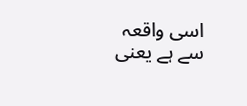اسی واقعہ سے ہے یعنی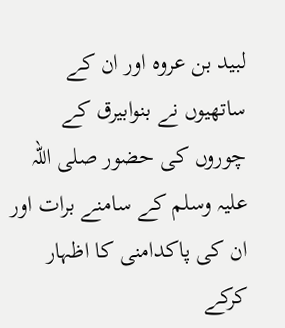لبید بن عروہ اور ان کے ساتھیوں نے بنوابیرق کے چوروں کی حضور صلی اللہ علیہ وسلم کے سامنے برات اور ان کی پاکدامنی کا اظہار کرکے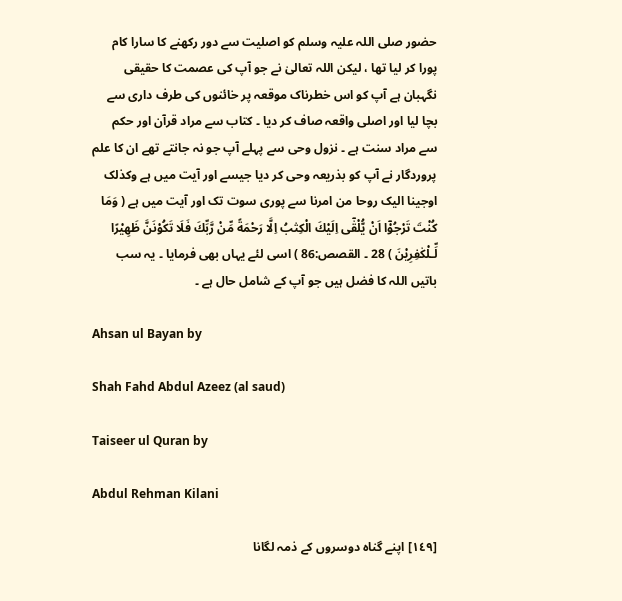حضور صلی اللہ علیہ وسلم کو اصلیت سے دور رکھنے کا سارا کام پورا کر لیا تھا ، لیکن اللہ تعالیٰ نے جو آپ کی عصمت کا حقیقی نگہبان ہے آپ کو اس خطرناک موقعہ پر خائنوں کی طرف داری سے بچا لیا اور اصلی واقعہ صاف کر دیا ۔ کتاب سے مراد قرآن اور حکم سے مراد سنت ہے ۔ نزول وحی سے پہلے آپ جو نہ جانتے تھے ان کا علم پروردگار نے آپ کو بذریعہ وحی کر دیا جیسے اور آیت میں ہے وکذلک اوجینا الیک روحا من امرنا سے پوری سوت تک اور آیت میں ہے ( وَمَا كُنْتَ تَرْجُوْٓا اَنْ يُّلْقٰٓى اِلَيْكَ الْكِتٰبُ اِلَّا رَحْمَةً مِّنْ رَّبِّكَ فَلَا تَكُوْنَنَّ ظَهِيْرًا لِّـلْكٰفِرِيْنَ ) 28 ۔ القصص:86 ) اسی لئے یہاں بھی فرمایا ۔ یہ سب باتیں اللہ کا فضل ہیں جو آپ کے شامل حال ہے ۔

Ahsan ul Bayan by

Shah Fahd Abdul Azeez (al saud)

Taiseer ul Quran by

Abdul Rehman Kilani

[١٤٩] اپنے گناہ دوسروں کے ذمہ لگانا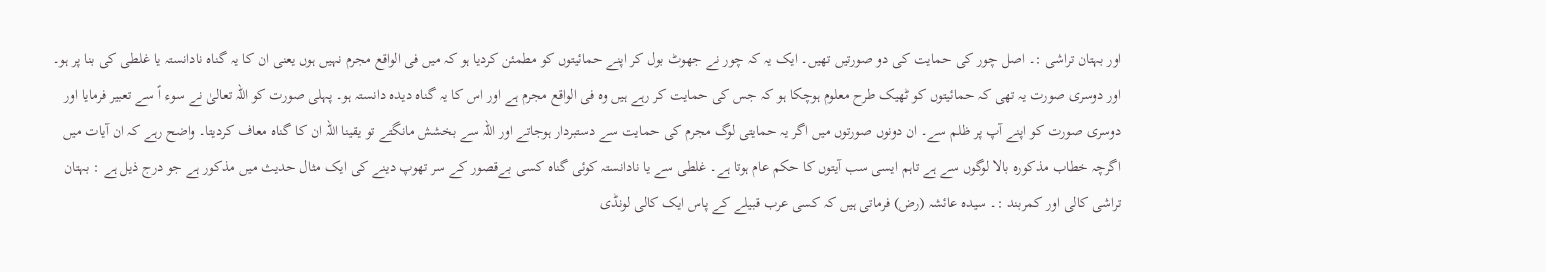اور بہتان تراشی :۔ اصل چور کی حمایت کی دو صورتیں تھیں۔ ایک یہ کہ چور نے جھوٹ بول کر اپنے حمائیتوں کو مطمئن کردیا ہو کہ میں فی الواقع مجرم نہیں ہوں یعنی ان کا یہ گناہ نادانستہ یا غلطی کی بنا پر ہو۔ اور دوسری صورت یہ تھی کہ حمائیتوں کو ٹھیک طرح معلوم ہوچکا ہو کہ جس کی حمایت کر رہے ہیں وہ فی الواقع مجرم ہے اور اس کا یہ گناہ دیدہ دانستہ ہو۔ پہلی صورت کو اللہ تعالیٰ نے سوء اً سے تعبیر فرمایا اور دوسری صورت کو اپنے آپ پر ظلم سے۔ ان دونوں صورتوں میں اگر یہ حمایتی لوگ مجرم کی حمایت سے دستبردار ہوجاتے اور اللہ سے بخشش مانگتے تو یقینا اللہ ان کا گناہ معاف کردیتا۔ واضح رہے کہ ان آیات میں اگرچہ خطاب مذکورہ بالا لوگوں سے ہے تاہم ایسی سب آیتوں کا حکم عام ہوتا ہے۔ غلطی سے یا نادانستہ کوئی گناہ کسی بےقصور کے سر تھوپ دینے کی ایک مثال حدیث میں مذکور ہے جو درج ذیل ہے : بہتان تراشی کالی اور کمربند :۔ سیدہ عائشہ (رض) فرماتی ہیں کہ کسی عرب قبیلے کے پاس ایک کالی لونڈی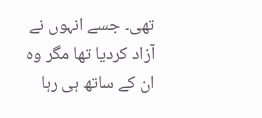تھی۔ جسے انہوں نے آزاد کردیا تھا مگر وہ ان کے ساتھ ہی رہا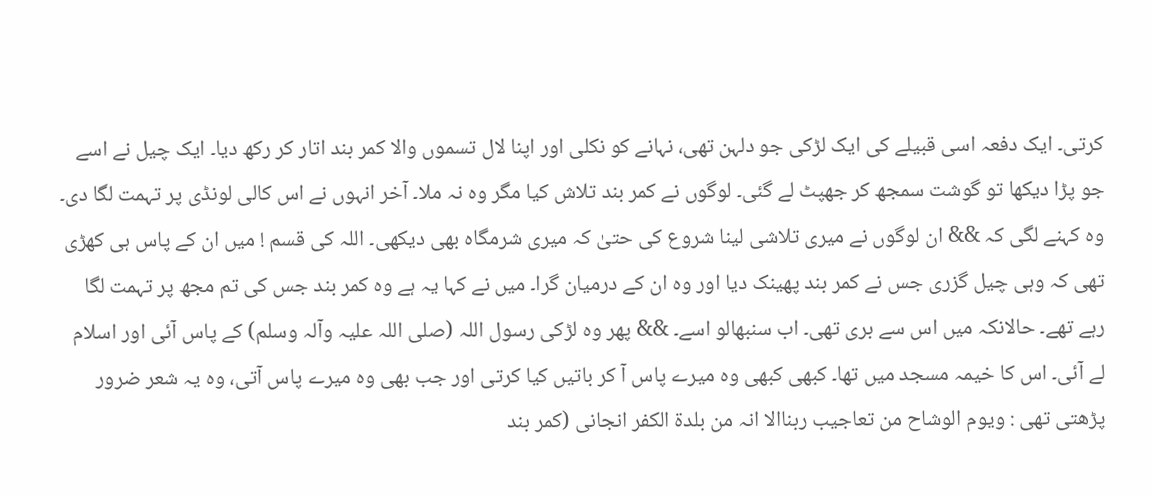کرتی۔ ایک دفعہ اسی قبیلے کی ایک لڑکی جو دلہن تھی، نہانے کو نکلی اور اپنا لال تسموں والا کمر بند اتار کر رکھ دیا۔ ایک چیل نے اسے جو پڑا دیکھا تو گوشت سمجھ کر جھپٹ لے گئی۔ لوگوں نے کمر بند تلاش کیا مگر وہ نہ ملا۔ آخر انہوں نے اس کالی لونڈی پر تہمت لگا دی۔ وہ کہنے لگی کہ && ان لوگوں نے میری تلاشی لینا شروع کی حتیٰ کہ میری شرمگاہ بھی دیکھی۔ اللہ کی قسم ! میں ان کے پاس ہی کھڑی تھی کہ وہی چیل گزری جس نے کمر بند پھینک دیا اور وہ ان کے درمیان گرا۔ میں نے کہا یہ ہے وہ کمر بند جس کی تم مجھ پر تہمت لگا رہے تھے۔ حالانکہ میں اس سے بری تھی۔ اب سنبھالو اسے۔ && پھر وہ لڑکی رسول اللہ (صلی اللہ علیہ وآلہ وسلم) کے پاس آئی اور اسلام لے آئی۔ اس کا خیمہ مسجد میں تھا۔ کبھی کبھی وہ میرے پاس آ کر باتیں کیا کرتی اور جب بھی وہ میرے پاس آتی، وہ یہ شعر ضرور پڑھتی تھی : ویوم الوشاح من تعاجیب ربناالا انہ من بلدۃ الکفر انجانی (کمر بند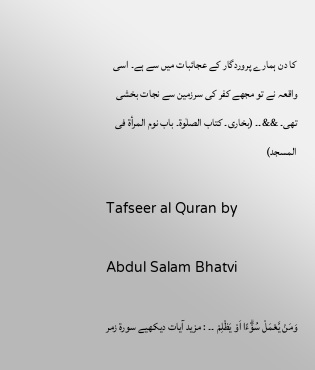کا دن ہمارے پروردگار کے عجائبات میں سے ہے۔ اسی واقعہ نے تو مجھے کفر کی سرزمین سے نجات بخشی تھی۔ &&۔۔ (بخاری۔ کتاب الصلٰوۃ۔ باب نوم المرأۃ فی المسجد)

Tafseer al Quran by

Abdul Salam Bhatvi

وَمَنْ يَّعْمَلْ سُوْۗءًا اَوْ يَظْلِمْ ۔۔ : مزید آیات دیکھیے سورة زمر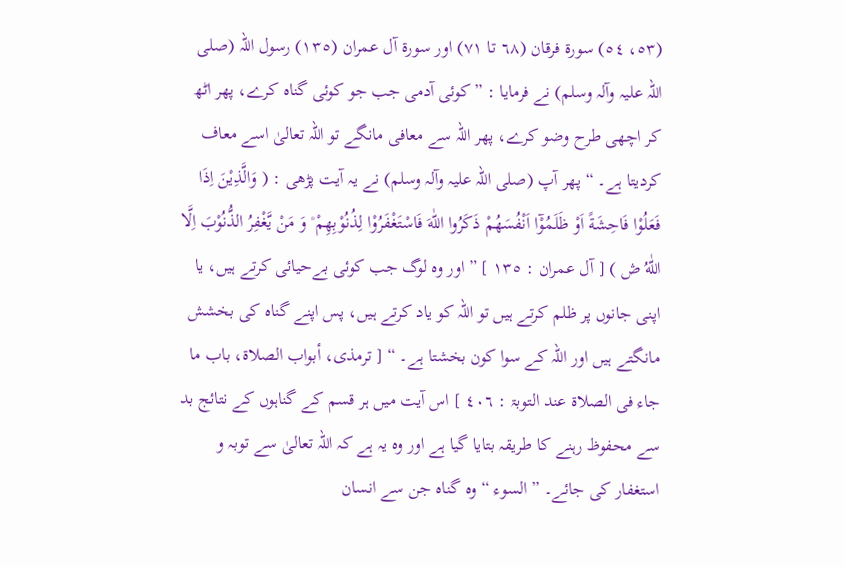(٥٣، ٥٤) سورة فرقان (٦٨ تا ٧١) اور سورة آل عمران (١٣٥) رسول اللہ (صلی اللہ علیہ وآلہ وسلم) نے فرمایا : ” کوئی آدمی جب جو کوئی گناہ کرے، پھر اٹھ کر اچھی طرح وضو کرے، پھر اللہ سے معافی مانگے تو اللہ تعالیٰ اسے معاف کردیتا ہے۔ “ پھر آپ (صلی اللہ علیہ وآلہ وسلم) نے یہ آیت پڑھی : ( وَالَّذِيْنَ اِذَا فَعَلُوْا فَاحِشَةً اَوْ ظَلَمُوْٓا اَنْفُسَھُمْ ذَكَرُوا اللّٰهَ فَاسْتَغْفَرُوْا لِذُنُوْبِھِمْ ۠ وَ مَنْ يَّغْفِرُ الذُّنُوْبَ اِلَّا اللّٰهُ ڞ ) [ آل عمران : ١٣٥ ] ” اور وہ لوگ جب کوئی بےحیائی کرتے ہیں، یا اپنی جانوں پر ظلم کرتے ہیں تو اللہ کو یاد کرتے ہیں، پس اپنے گناہ کی بخشش مانگتے ہیں اور اللہ کے سوا کون بخشتا ہے۔ “ [ ترمذی، أبواب الصلاۃ، باب ما جاء فی الصلاۃ عند التوبۃ : ٤٠٦ ] اس آیت میں ہر قسم کے گناہوں کے نتائج بد سے محفوظ رہنے کا طریقہ بتایا گیا ہے اور وہ یہ ہے کہ اللہ تعالیٰ سے توبہ و استغفار کی جائے۔ ” السوء “ وہ گناہ جن سے انسان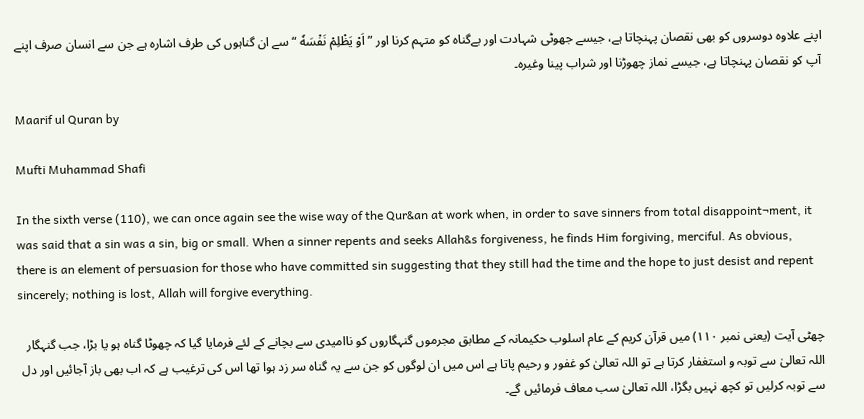اپنے علاوہ دوسروں کو بھی نقصان پہنچاتا ہے، جیسے جھوٹی شہادت اور بےگناہ کو متہم کرنا اور ” اَوْ يَظْلِمْ نَفْسَهٗ “ سے ان گناہوں کی طرف اشارہ ہے جن سے انسان صرف اپنے آپ کو نقصان پہنچاتا ہے، جیسے نماز چھوڑنا اور شراب پینا وغیرہ۔

Maarif ul Quran by

Mufti Muhammad Shafi

In the sixth verse (110), we can once again see the wise way of the Qur&an at work when, in order to save sinners from total disappoint¬ment, it was said that a sin was a sin, big or small. When a sinner repents and seeks Allah&s forgiveness, he finds Him forgiving, merciful. As obvious, there is an element of persuasion for those who have committed sin suggesting that they still had the time and the hope to just desist and repent sincerely; nothing is lost, Allah will forgive everything.

چھٹی آیت (یعنی نمبر ١١٠) میں قرآن کریم کے عام اسلوب حکیمانہ کے مطابق مجرموں گنہگاروں کو ناامیدی سے بچانے کے لئے فرمایا گیا کہ چھوٹا گناہ ہو یا بڑا، جب گنہگار اللہ تعالیٰ سے توبہ و استغفار کرتا ہے تو اللہ تعالیٰ کو غفور و رحیم پاتا ہے اس میں ان لوگوں کو جن سے یہ گناہ سر زد ہوا تھا اس کی ترغیب ہے کہ اب بھی باز آجائیں اور دل سے توبہ کرلیں تو کچھ نہیں بگڑا، اللہ تعالیٰ سب معاف فرمائیں گے۔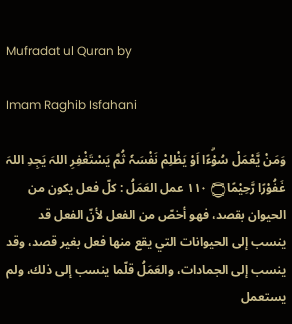Mufradat ul Quran by

Imam Raghib Isfahani

وَمَنْ يَّعْمَلْ سُوْۗءًا اَوْ يَظْلِمْ نَفْسَہٗ ثُمَّ يَسْتَغْفِرِ اللہَ يَجِدِ اللہَ غَفُوْرًا رَّحِيْمًا۝ ١١٠ عمل العَمَلُ : كلّ فعل يكون من الحیوان بقصد، فهو أخصّ من الفعل لأنّ الفعل قد ينسب إلى الحیوانات التي يقع منها فعل بغیر قصد، وقد ينسب إلى الجمادات، والعَمَلُ قلّما ينسب إلى ذلك، ولم يستعمل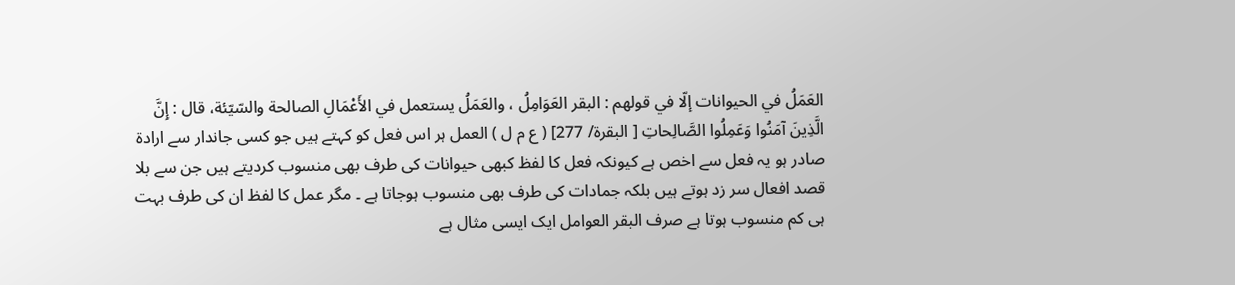العَمَلُ في الحیوانات إلّا في قولهم : البقر العَوَامِلُ ، والعَمَلُ يستعمل في الأَعْمَالِ الصالحة والسّيّئة، قال : إِنَّ الَّذِينَ آمَنُوا وَعَمِلُوا الصَّالِحاتِ [ البقرة/ 277] ( ع م ل ) العمل ہر اس فعل کو کہتے ہیں جو کسی جاندار سے ارادۃ صادر ہو یہ فعل سے اخص ہے کیونکہ فعل کا لفظ کبھی حیوانات کی طرف بھی منسوب کردیتے ہیں جن سے بلا قصد افعال سر زد ہوتے ہیں بلکہ جمادات کی طرف بھی منسوب ہوجاتا ہے ۔ مگر عمل کا لفظ ان کی طرف بہت ہی کم منسوب ہوتا ہے صرف البقر العوامل ایک ایسی مثال ہے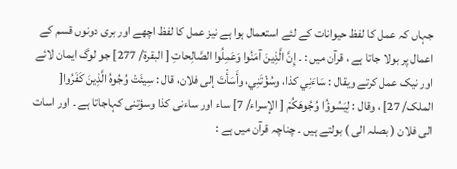جہاں کہ عمل کا لفظ حیوانات کے لئے استعمال ہوا ہے نیز عمل کا لفظ اچھے اور بری دونوں قسم کے اعمال پر بولا جاتا ہے ، قرآن میں : ۔ إِنَّ الَّذِينَ آمَنُوا وَعَمِلُوا الصَّالِحاتِ [ البقرة/ 277] جو لوگ ایمان لائے اور نیک عمل کرتے ويقال : سَاءَنِي كذا، وسُؤْتَنِي، وأَسَأْتَ إلى فلان، قال : سِيئَتْ وُجُوهُ الَّذِينَ كَفَرُوا[ الملک/ 27] ، وقال : لِيَسُوؤُا وُجُوهَكُمْ [ الإسراء/ 7] ساء اور ساءنی کذا وسؤتنی کہاجاتا ہے ۔ اور اسات الی فلان ( بصلہ الی ) بولتے ہیں ۔ چناچہ قرآن میں ہے :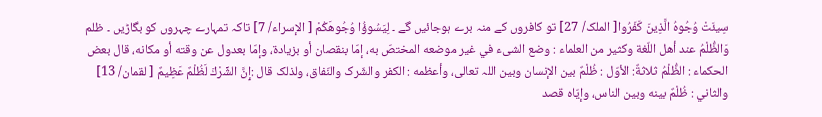سِيئَتْ وُجُوهُ الَّذِينَ كَفَرُوا[ الملک/ 27] تو کافروں کے منہ برے ہوجائیں گے ۔ لِيَسُوؤُا وُجُوهَكُمْ [ الإسراء/ 7] تاکہ تمہارے چہروں کو بگاڑیں ۔ ظلم وَالظُّلْمُ عند أهل اللّغة وكثير من العلماء : وضع الشیء في غير موضعه المختصّ به، إمّا بنقصان أو بزیادة، وإمّا بعدول عن وقته أو مکانه، قال بعض الحکماء : الظُّلْمُ ثلاثةٌ: الأوّل : ظُلْمٌ بين الإنسان وبین اللہ تعالی، وأعظمه : الکفر والشّرک والنّفاق، ولذلک قال :إِنَّ الشِّرْكَ لَظُلْمٌ عَظِيمٌ [ لقمان/ 13] والثاني : ظُلْمٌ بينه وبین الناس، وإيّاه قصد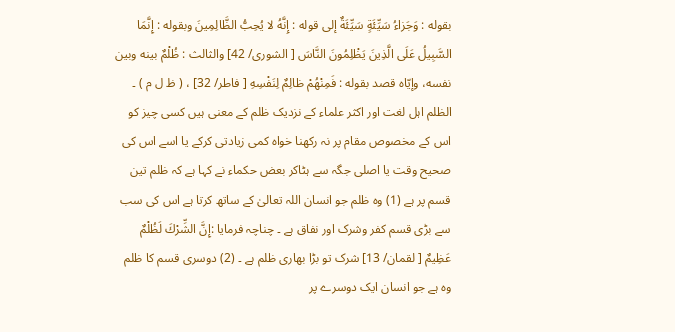بقوله : وَجَزاءُ سَيِّئَةٍ سَيِّئَةٌ إلى قوله : إِنَّهُ لا يُحِبُّ الظَّالِمِينَ وبقوله : إِنَّمَا السَّبِيلُ عَلَى الَّذِينَ يَظْلِمُونَ النَّاسَ [ الشوری/ 42] والثالث : ظُلْمٌ بينه وبین نفسه، وإيّاه قصد بقوله : فَمِنْهُمْ ظالِمٌ لِنَفْسِهِ [ فاطر/ 32] ، ( ظ ل م ) ۔ الظلم اہل لغت اور اکثر علماء کے نزدیک ظلم کے معنی ہیں کسی چیز کو اس کے مخصوص مقام پر نہ رکھنا خواہ کمی زیادتی کرکے یا اسے اس کی صحیح وقت یا اصلی جگہ سے ہٹاکر بعض حکماء نے کہا ہے کہ ظلم تین قسم پر ہے (1) وہ ظلم جو انسان اللہ تعالیٰ کے ساتھ کرتا ہے اس کی سب سے بڑی قسم کفر وشرک اور نفاق ہے ۔ چناچہ فرمایا :إِنَّ الشِّرْكَ لَظُلْمٌ عَظِيمٌ [ لقمان/ 13] شرک تو بڑا بھاری ظلم ہے ۔ (2) دوسری قسم کا ظلم وہ ہے جو انسان ایک دوسرے پر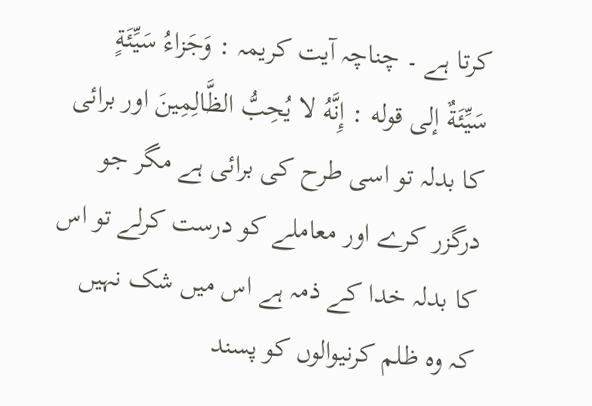کرتا ہے ۔ چناچہ آیت کریمہ : وَجَزاءُ سَيِّئَةٍ سَيِّئَةٌ إلى قوله : إِنَّهُ لا يُحِبُّ الظَّالِمِينَ اور برائی کا بدلہ تو اسی طرح کی برائی ہے مگر جو درگزر کرے اور معاملے کو درست کرلے تو اس کا بدلہ خدا کے ذمہ ہے اس میں شک نہیں کہ وہ ظلم کرنیوالوں کو پسند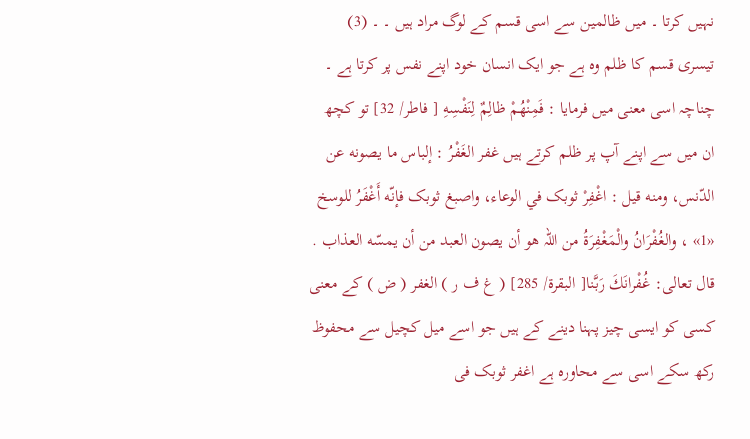نہیں کرتا ۔ میں ظالمین سے اسی قسم کے لوگ مراد ہیں ۔ ۔ (3) تیسری قسم کا ظلم وہ ہے جو ایک انسان خود اپنے نفس پر کرتا ہے ۔ چناچہ اسی معنی میں فرمایا : فَمِنْهُمْ ظالِمٌ لِنَفْسِهِ [ فاطر/ 32] تو کچھ ان میں سے اپنے آپ پر ظلم کرتے ہیں غفر الغَفْرُ : إلباس ما يصونه عن الدّنس، ومنه قيل : اغْفِرْ ثوبک في الوعاء، واصبغ ثوبک فإنّه أَغْفَرُ للوسخ «1» ، والغُفْرَانُ والْمَغْفِرَةُ من اللہ هو أن يصون العبد من أن يمسّه العذاب . قال تعالی: غُفْرانَكَ رَبَّنا[ البقرة/ 285] ( غ ف ر ) الغفر ( ض ) کے معنی کسی کو ایسی چیز پہنا دینے کے ہیں جو اسے میل کچیل سے محفوظ رکھ سکے اسی سے محاورہ ہے اغفر ثوبک فی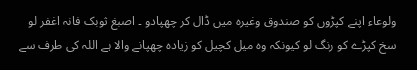ولوعاء اپنے کپڑوں کو صندوق وغیرہ میں ڈال کر چھپادو ۔ اصبغ ثوبک فانہ اغفر لو سخ کپڑے کو رنگ لو کیونکہ وہ میل کچیل کو زیادہ چھپانے والا ہے اللہ کی طرف سے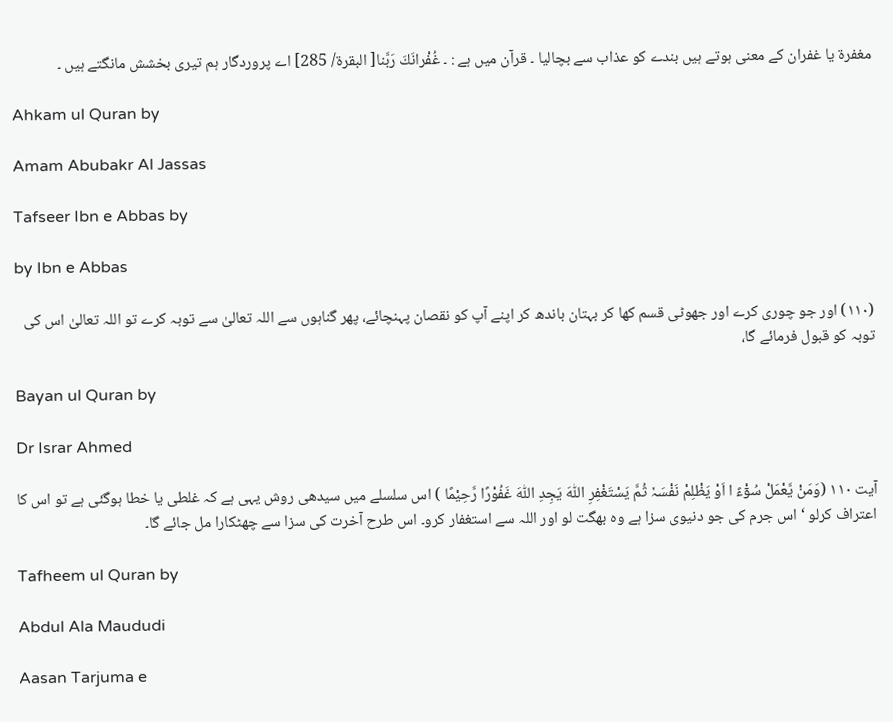مغفرۃ یا غفران کے معنی ہوتے ہیں بندے کو عذاب سے بچالیا ۔ قرآن میں ہے : ۔ غُفْرانَكَ رَبَّنا[ البقرة/ 285] اے پروردگار ہم تیری بخشش مانگتے ہیں ۔

Ahkam ul Quran by

Amam Abubakr Al Jassas

Tafseer Ibn e Abbas by

by Ibn e Abbas

(١١٠) اور جو چوری کرے اور جھوٹی قسم کھا کر بہتان باندھ کر اپنے آپ کو نقصان پہنچائے، پھر گناہوں سے اللہ تعالیٰ سے توبہ کرے تو اللہ تعالیٰ اس کی توبہ کو قبول فرمائے گا،

Bayan ul Quran by

Dr Israr Ahmed

آیت ١١٠ (وَمَنْ یَّعْمَلْ سُوْٓءً ا اَوْ یَظْلِمْ نَفْسَہٗ ثُمَّ یَسْتَغْفِرِ اللّٰہَ یَجِدِ اللّٰہَ غَفُوْرًا رَّحِیْمًا ) اس سلسلے میں سیدھی روش یہی ہے کہ غلطی یا خطا ہوگئی ہے تو اس کا اعتراف کرلو ‘ اس جرم کی جو دنیوی سزا ہے وہ بھگت لو اور اللہ سے استغفار کرو۔ اس طرح آخرت کی سزا سے چھٹکارا مل جائے گا۔

Tafheem ul Quran by

Abdul Ala Maududi

Aasan Tarjuma e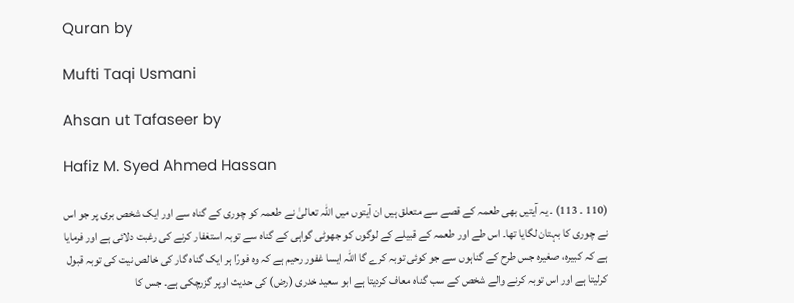Quran by

Mufti Taqi Usmani

Ahsan ut Tafaseer by

Hafiz M. Syed Ahmed Hassan

(110 ۔ 113) ۔ یہ آیتیں بھی طعمہ کے قصے سے متعلق ہیں ان آیتوں میں اللہ تعالیٰ نے طعمہ کو چوری کے گناہ سے اور ایک شخص بری پر جو اس نے چوری کا بہتان لگایا تھا۔ اس طے اور طعمہ کے قبیلے کے لوگوں کو جھوٹی گواہی کے گناہ سے توبہ استغفار کرنے کی رغبت دلائی ہے اور فرمایا ہے کہ کبیرہ، صغیرہ جس طرح کے گناہوں سے جو کوئی توبہ کرے گا اللہ ایسا غفور رحیم ہے کہ وہ فورًا ہر ایک گناہ گار کی خالص نیت کی توبہ قبول کرلیتا ہے اور اس توبہ کرنے والے شخص کے سب گناہ معاف کردیتا ہے ابو سعید خدری (رض) کی حدیث اوپر گزرچکی ہے۔ جس کا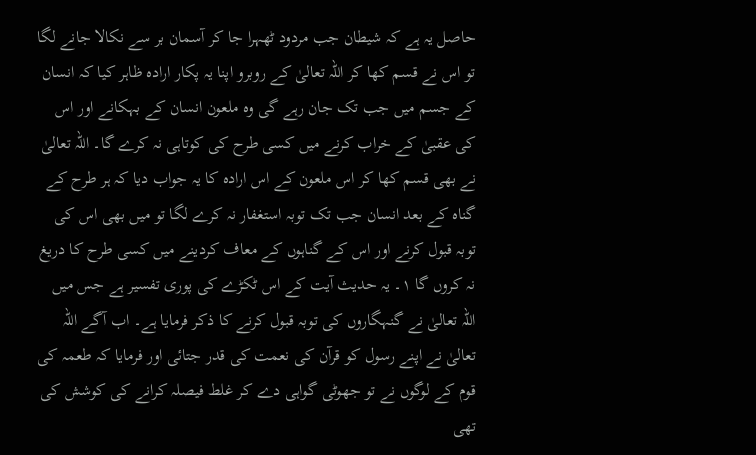حاصل یہ ہے کہ شیطان جب مردود ٹھہرا جا کر آسمان بر سے نکالا جانے لگا تو اس نے قسم کھا کر اللہ تعالیٰ کے روبرو اپنا یہ پکار ارادہ ظاہر کیا کہ انسان کے جسم میں جب تک جان رہے گی وہ ملعون انسان کے بہکانے اور اس کی عقبیٰ کے خراب کرنے میں کسی طرح کی کوتاہی نہ کرے گا۔ اللہ تعالیٰ نے بھی قسم کھا کر اس ملعون کے اس ارادہ کا یہ جواب دیا کہ ہر طرح کے گناہ کے بعد انسان جب تک توبہ استغفار نہ کرے لگا تو میں بھی اس کی توبہ قبول کرنے اور اس کے گناہوں کے معاف کردینے میں کسی طرح کا دریغ نہ کروں گا ١۔ یہ حدیث آیت کے اس ٹکڑے کی پوری تفسیر ہے جس میں اللہ تعالیٰ نے گنہگاروں کی توبہ قبول کرنے کا ذکر فرمایا ہے۔ اب آگے اللہ تعالیٰ نے اپنے رسول کو قرآن کی نعمت کی قدر جتائی اور فرمایا کہ طعمہ کی قوم کے لوگوں نے تو جھوٹی گواہی دے کر غلط فیصلہ کرانے کی کوشش کی تھی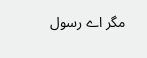مگر اے رسول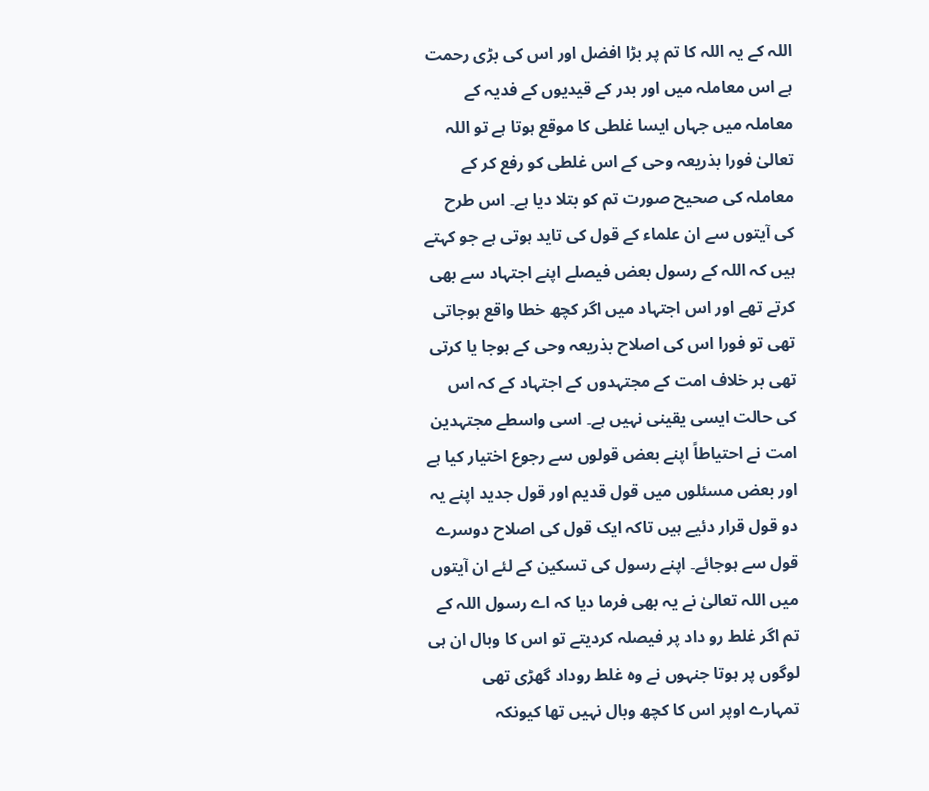اللہ کے یہ اللہ کا تم پر بڑا افضل اور اس کی بڑی رحمت ہے اس معاملہ میں اور بدر کے قیدیوں کے فدیہ کے معاملہ میں جہاں ایسا غلطی کا موقع ہوتا ہے تو اللہ تعالیٰ فورا بذریعہ وحی کے اس غلطی کو رفع کر کے معاملہ کی صحیح صورت تم کو بتلا دیا ہے۔ اس طرح کی آیتوں سے ان علماء کے قول کی تاید ہوتی ہے جو کہتے ہیں کہ اللہ کے رسول بعض فیصلے اپنے اجتہاد سے بھی کرتے تھے اور اس اجتہاد میں اگر کچھ خطا واقع ہوجاتی تھی تو فورا اس کی اصلاح بذریعہ وحی کے ہوجا یا کرتی تھی بر خلاف امت کے مجتہدوں کے اجتہاد کے کہ اس کی حالت ایسی یقینی نہیں ہے۔ اسی واسطے مجتہدین امت نے احتیاطاً اپنے بعض قولوں سے رجوع اختیار کیا ہے اور بعض مسئلوں میں قول قدیم اور قول جدید اپنے یہ دو قول قرار دئیے ہیں تاکہ ایک قول کی اصلاح دوسرے قول سے ہوجائے۔ اپنے رسول کی تسکین کے لئے ان آیتوں میں اللہ تعالیٰ نے یہ بھی فرما دیا کہ اے رسول اللہ کے تم اگر غلط رو داد پر فیصلہ کردیتے تو اس کا وبال ان ہی لوگوں پر ہوتا جنہوں نے وہ غلط روداد گھڑی تھی تمہارے اوپر اس کا کچھ وبال نہیں تھا کیونکہ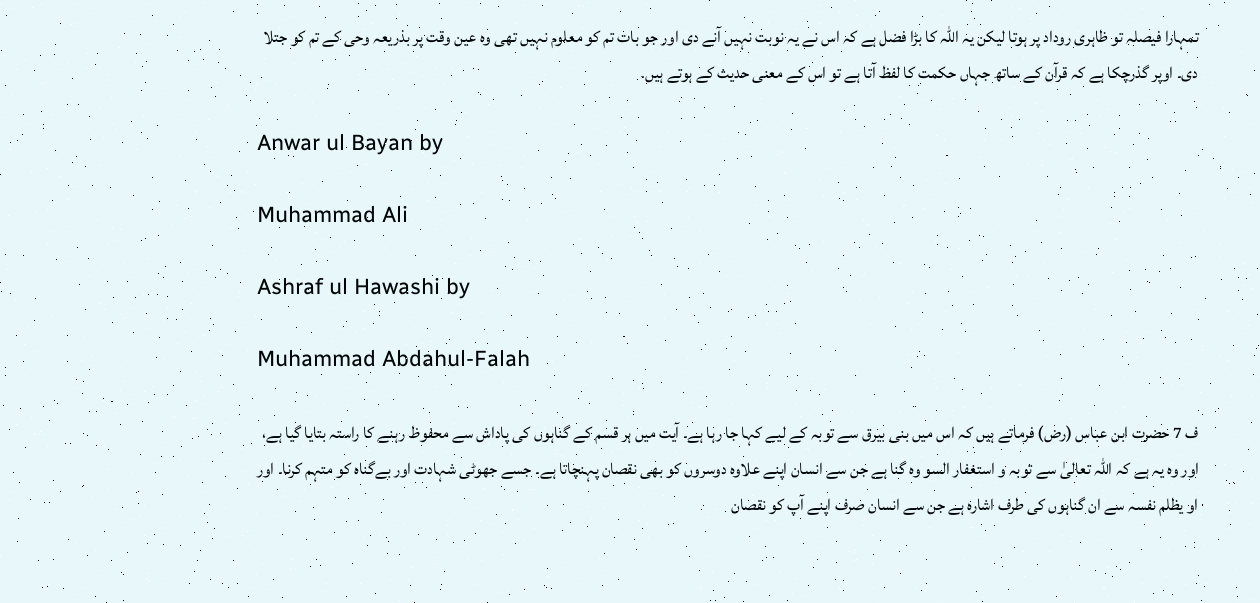تمہارا فیصلہ تو ظاہری روداد پر ہوتا لیکن یہ اللہ کا بڑا فضل ہے کہ اس نے یہ نوبت نہیں آنے دی اور جو بات تم کو معلوم نہیں تھی وہ عین وقت پر بذریعہ وحی کے تم کو جتلا دی۔ اوپر گذرچکا ہے کہ قرآن کے ساتھ جہاں حکمت کا لفظ آتا ہے تو اس کے معنی حدیث کے ہوتے ہیں۔

Anwar ul Bayan by

Muhammad Ali

Ashraf ul Hawashi by

Muhammad Abdahul-Falah

ف 7 حضرت ابن عباس (رض) فرماتے ہیں کہ اس میں بنی بیرق سے توبہ کے لیے کہا جا رہا ہے۔ آیت میں ہر قسم کے گناہوں کی پاداش سے محفوظ رہنے کا راستہ بتایا گیا ہے، اور وہ یہ ہے کہ اللہ تعالیٰ سے توبہ و استغفار السو وہ گنا ہے جن سے انسان اپنے علاوہ دوسروں کو بھی نقصان پہنچاتا ہے۔ جسے جھوٹی شہادت اور بےگناہ کو متہم کرنا۔ اور او یظلم نفسہ سے ان گناہوں کی طرف اشارہ ہے جن سے انسان صرف اپنے آپ کو نقصان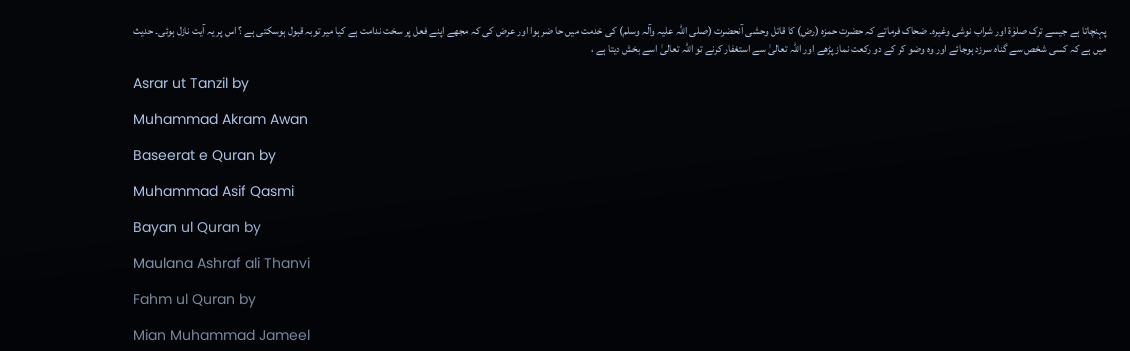پہنچاتا ہے جیسے ترک صلوٰۃ اور شراب نوشی وغیرہ۔ ضحاک فرماتے کہ حضرت حمزہ (رض) کا قاتل وحشی آنحضرت (صلی اللہ علیہ وآلہ وسلم) کی خدمت میں حا ضر ہوا اور عرض کی کہ مجھے اپنے فعل پر سخت ندامت ہے کیا میر توبہ قبول ہوسکتی ہے ؟ اس پر یہ آیت نازل ہوئی۔ حدیث میں ہے کہ کسی شخص سے گناہ سرزد ہوجائے اور وہ وضو کر کے دو رکعت نماز پڑھے اور اللہ تعالیٰ سے استغفار کرنے تو اللہ تعالیٰ اسے بخش دیتا ہے ،

Asrar ut Tanzil by

Muhammad Akram Awan

Baseerat e Quran by

Muhammad Asif Qasmi

Bayan ul Quran by

Maulana Ashraf ali Thanvi

Fahm ul Quran by

Mian Muhammad Jameel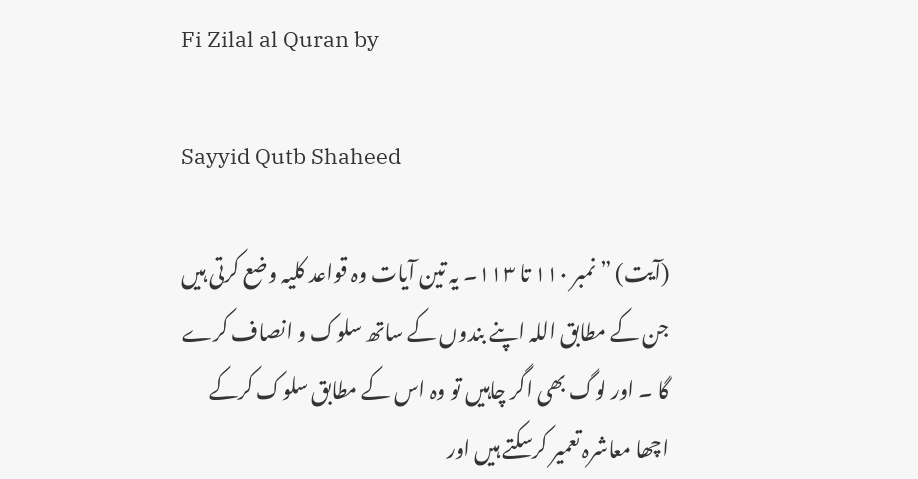Fi Zilal al Quran by

Sayyid Qutb Shaheed

(آیت) ” نمبر ١١٠ تا ١١٣۔ یہ تین آیات وہ قواعد کلیہ وضع کرتی ہیں جن کے مطابق اللہ اپنے بندوں کے ساتھ سلوک و انصاف کرے گا ۔ اور لوگ بھی اگر چاہیں تو وہ اس کے مطابق سلوک کرکے اچھا معاشرہ تعمیر کرسکتے ہیں اور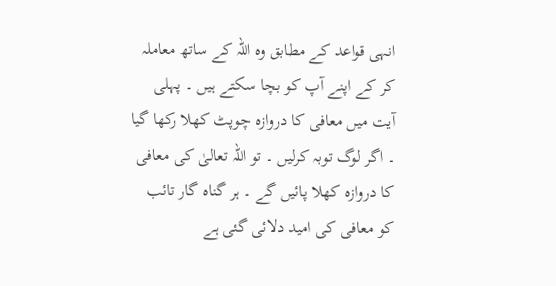انہی قواعد کے مطابق وہ اللہ کے ساتھ معاملہ کر کے اپنے آپ کو بچا سکتے ہیں ۔ پہلی آیت میں معافی کا دروازہ چوپٹ کھلا رکھا گیا ۔ اگر لوگ توبہ کرلیں ۔ تو اللہ تعالیٰ کی معافی کا دروازہ کھلا پائیں گے ۔ ہر گناہ گار تائب کو معافی کی امید دلائی گئی ہے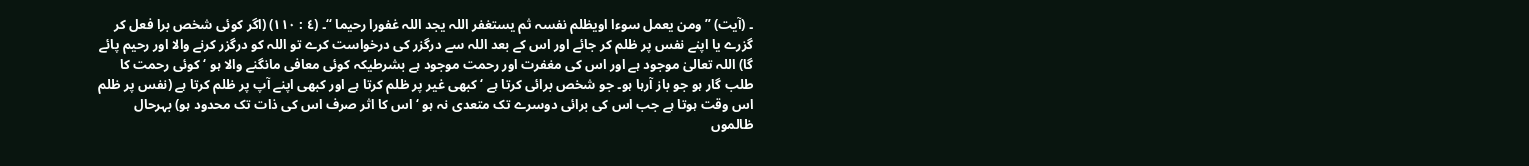۔ (آیت) ” ومن یعمل سوءا اویظلم نفسہ ثم یستغفر اللہ یجد اللہ غفورا رحیما “۔ (٤ : ١١٠) (اگر کوئی شخص برا فعل کر گزرے یا اپنے نفس پر ظلم کر جائے اور اس کے بعد اللہ سے درگزر کی درخواست کرے تو اللہ کو درگزر کرنے والا اور رحیم پائے گا) اللہ تعالیٰ موجود ہے اور اس کی مغفرت اور رحمت موجود ہے بشرطیکہ کوئی معافی مانگنے والا ہو ‘ کوئی رحمت کا طلب گار ہو جو باز آرہا ہو۔ جو شخص برائی کرتا ہے ‘ کبھی غیر پر ظلم کرتا ہے اور کبھی اپنے آپ پر ظلم کرتا ہے (نفس پر ظلم اس وقت ہوتا ہے جب اس کی برائی دوسرے تک متعدی نہ ہو ‘ اس کا اثر صرف اس کی ذات تک محدود ہو) بہرحال ظالموں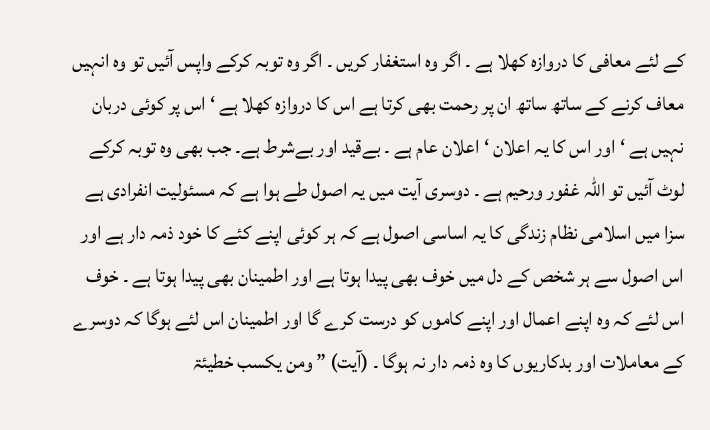کے لئے معافی کا دروازہ کھلا ہے ۔ اگر وہ استغفار کریں ۔ اگر وہ توبہ کرکے واپس آئیں تو وہ انہیں معاف کرنے کے ساتھ ساتھ ان پر رحمت بھی کرتا ہے اس کا دروازہ کھلا ہے ‘ اس پر کوئی دربان نہیں ہے ‘ اور اس کا یہ اعلان ‘ اعلان عام ہے ۔ بےقید اور بےشرط ہے۔ جب بھی وہ توبہ کرکے لوٹ آئیں تو اللہ غفور ورحیم ہے ۔ دوسری آیت میں یہ اصول طے ہوا ہے کہ مسئولیت انفرادی ہے سزا میں اسلامی نظام زندگی کا یہ اساسی اصول ہے کہ ہر کوئی اپنے کئے کا خود ذمہ دار ہے اور اس اصول سے ہر شخص کے دل میں خوف بھی پیدا ہوتا ہے اور اطمینان بھی پیدا ہوتا ہے ۔ خوف اس لئے کہ وہ اپنے اعمال اور اپنے کاموں کو درست کرے گا اور اطمینان اس لئے ہوگا کہ دوسرے کے معاملات اور بدکاریوں کا وہ ذمہ دار نہ ہوگا ۔ (آیت) ” ومن یکسب خطیئۃ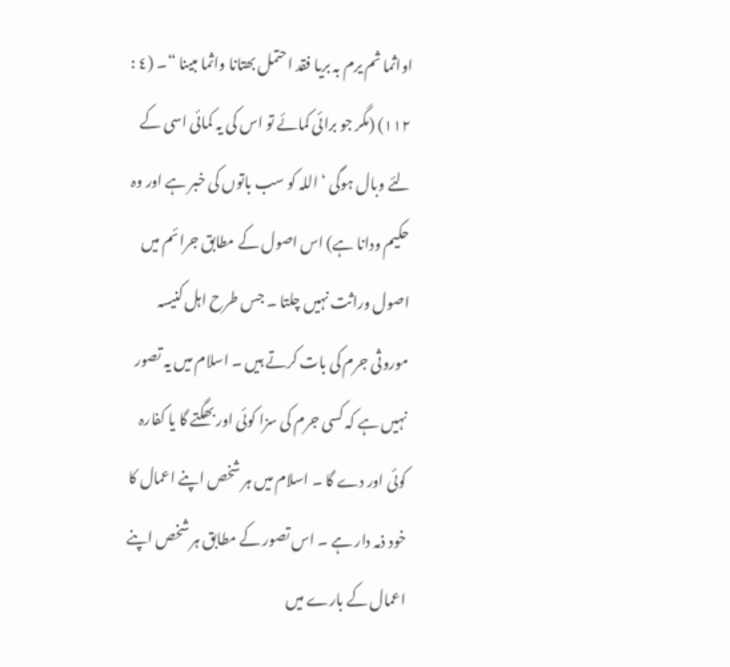اواثما ثم یرم بہ بریا فقد احتمل بھتانا واثما مبینا “۔ (٤ : ١١٢) (مگر جو برائی کمائے تو اس کی یہ کمائی اسی کے لئے وبال ہوگی ‘ اللہ کو سب باتوں کی خبر ہے اور وہ حکیم ودانا ہے) اس اصول کے مطابق جرائم میں اصول وراثت نہیں چلتا ۔ جس طرح اہل کنیسہ موروثی جرم کی بات کرتے ہیں ۔ اسلام میں یہ تصور نہیں ہے کہ کسی جرم کی سزا کوئی اور بھگتے گا یا کفارہ کوئی اور دے گا ۔ اسلام میں ہر شخص اپنے اعمال کا خود ذمہ دار ہے ۔ اس تصور کے مطابق ہر شخص اپنے اعمال کے بارے میں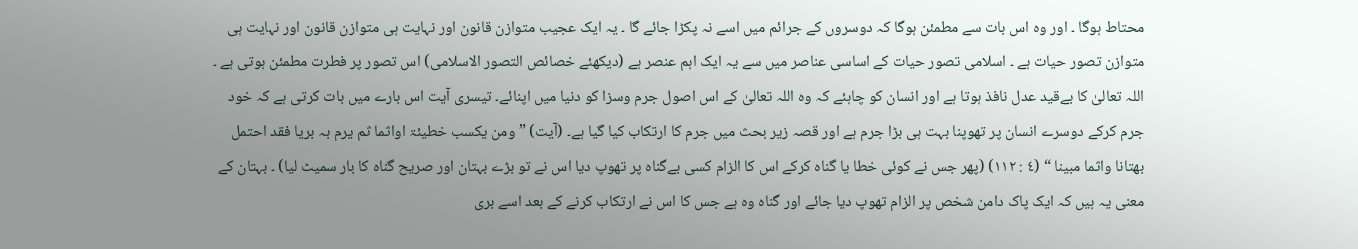محتاط ہوگا ۔ اور وہ اس بات سے مطمئن ہوگا کہ دوسروں کے جرائم میں اسے نہ پکڑا جائے گا ۔ یہ ایک عجیب متوازن قانون اور نہایت ہی متوازن قانون اور نہایت ہی متوازن تصور حیات ہے ۔ اسلامی تصور حیات کے اساسی عناصر میں سے یہ ایک اہم عنصر ہے (دیکھئے خصائص التصور الاسلامی) اس تصور پر فطرت مطمئن ہوتی ہے ۔ اللہ تعالیٰ کا بےقید عدل نافذ ہوتا ہے اور انسان کو چاہئے کہ وہ اللہ تعالیٰ کے اس اصول جرم وسزا کو دنیا میں اپنائے۔ تیسری آیت اس بارے میں بات کرتی ہے کہ خود جرم کرکے دوسرے انسان پر تھوپنا بہت ہی بڑا جرم ہے اور قصہ زیر بحث میں جرم کا ارتکاب کیا گیا ہے۔ (آیت) ” ومن یکسب خطیئۃ اواثما ثم یرم بہ بریا فقد احتمل بھتانا واثما مبینا “ (٤ : ١١٢) (پھر جس نے کوئی خطا یا گناہ کرکے اس کا الزام کسی بےگناہ پر تھوپ دیا اس نے تو بڑے بہتان اور صریح گناہ کا بار سمیٹ لیا) ۔ بہتان کے معنی یہ ہیں کہ ایک پاک دامن شخص پر الزام تھوپ دیا جائے اور گناہ وہ ہے جس کا اس نے ارتکاب کرنے کے بعد اسے بری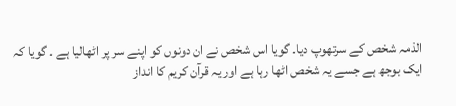الذمہ شخص کے سرتھوپ دیا۔ گویا اس شخص نے ان دونوں کو اپنے سر پر اٹھالیا ہے ۔ گویا کہ ایک بوجھ ہے جسے یہ شخص اٹھا رہا ہے اور یہ قرآن کریم کا انداز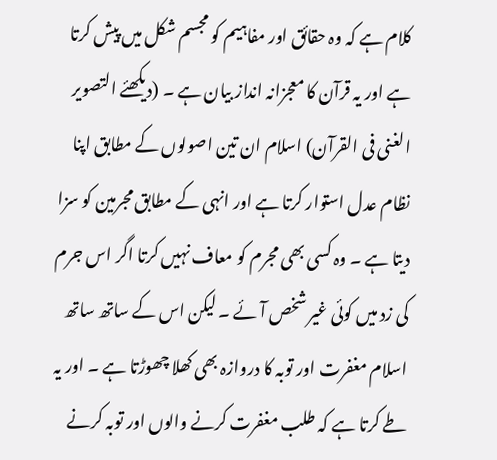کلام ہے کہ وہ حقائق اور مفاہیم کو مجسم شکل میں پیش کرتا ہے اور یہ قرآن کا معجزانہ انداز بیان ہے ۔ (دیکھئے التصویر الغنی فی القرآن) اسلام ان تین اصولوں کے مطابق اپنا نظام عدل استوار کرتا ہے اور انہی کے مطابق مجرمین کو سزا دیتا ہے ۔ وہ کسی بھی مجرم کو معاف نہیں کرتا اگر اس جرم کی زد میں کوئی غیر شخص آئے ۔ لیکن اس کے ساتھ ساتھ اسلام مغفرت اور توبہ کا دروازہ بھی کھلا چھوڑتا ہے ۔ اور یہ طے کرتا ہے کہ طلب مغفرت کرنے والوں اور توبہ کرنے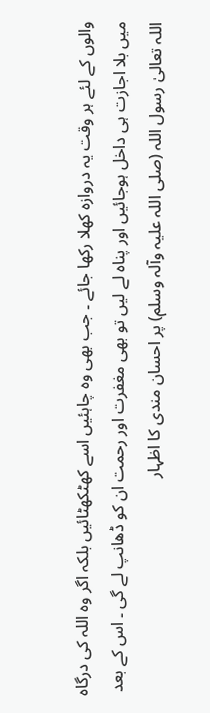والوں کے لئے ہر وقت یہ دروازہ کھلا رکھا جائے ۔ جب بھی وہ چاہئیں اسے کھٹکھٹائیں بلکہ اگر وہ اللہ کی درگاہ میں بلا اجازت ہی داخل ہوجائیں اور پناہ لے لیں تو بھی مغفرت اور رحمت ان کو ڈھانپ لے گی ۔ اس کے بعد اللہ تعالیٰ رسول اللہ (صلی اللہ علیہ وآلہ وسلم) پر احسان مندی کا اظہار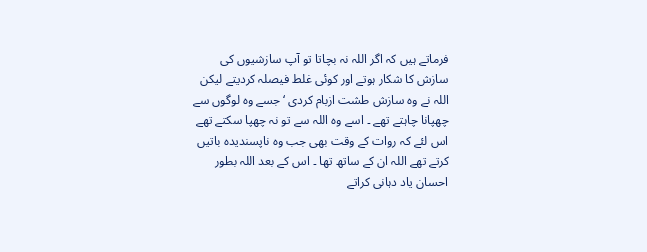فرماتے ہیں کہ اگر اللہ نہ بچاتا تو آپ سازشیوں کی سازش کا شکار ہوتے اور کوئی غلط فیصلہ کردیتے لیکن اللہ نے وہ سازش طشت ازبام کردی ‘ جسے وہ لوگوں سے چھپانا چاہتے تھے ۔ اسے وہ اللہ سے تو نہ چھپا سکتے تھے اس لئے کہ روات کے وقت بھی جب وہ ناپسندیدہ باتیں کرتے تھے اللہ ان کے ساتھ تھا ۔ اس کے بعد اللہ بطور احسان یاد دہانی کراتے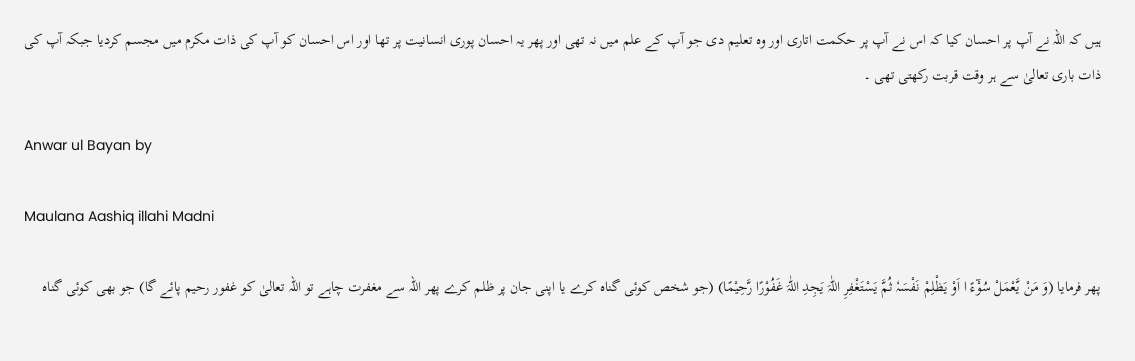ہیں کہ اللہ نے آپ پر احسان کیا کہ اس نے آپ پر حکمت اتاری اور وہ تعلیم دی جو آپ کے علم میں نہ تھی اور پھر یہ احسان پوری انسانیت پر تھا اور اس احسان کو آپ کی ذات مکرم میں مجسم کردیا جبکہ آپ کی ذات باری تعالیٰ سے ہر وقت قربت رکھتی تھی ۔

Anwar ul Bayan by

Maulana Aashiq illahi Madni

پھر فرمایا (وَ مَنْ یَّعْمَلْ سُوْٓءً ا اَوْ یَظْلِمْ نَفْسَہٗ ثُمَّ یَسْتَغْفِرِ اللّٰہَ یَجِدِ اللّٰہَ غَفُوْرًا رَّحِیْمًا) (جو شخص کوئی گناہ کرے یا اپنی جان پر ظلم کرے پھر اللہ سے مغفرت چاہے تو اللہ تعالیٰ کو غفور رحیم پائے گا) جو بھی کوئی گناہ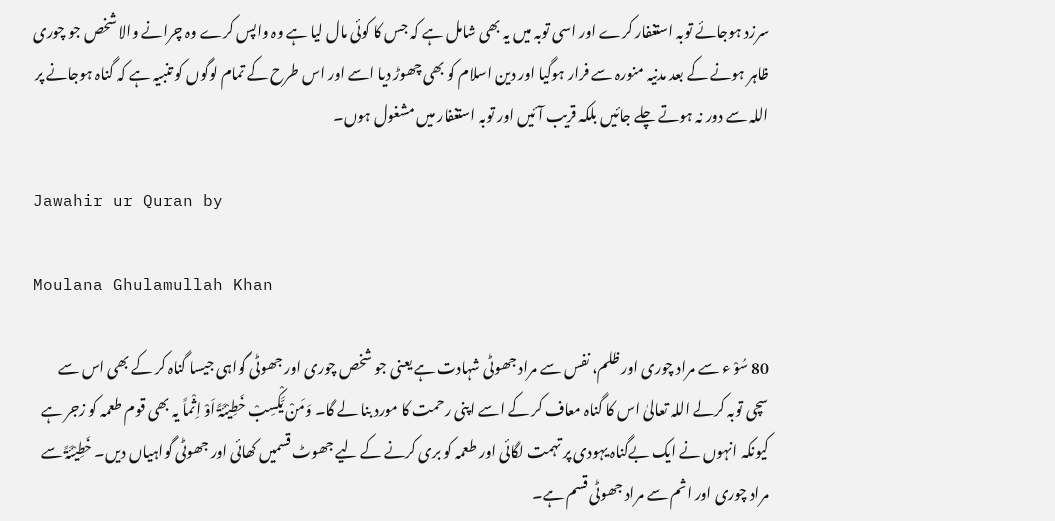سرزد ہوجائے توبہ استغفار کرے اور اسی توبہ میں یہ بھی شامل ہے کہ جس کا کوئی مال لیا ہے وہ واپس کرے وہ چرانے والا شخص جو چوری ظاہر ہونے کے بعد مدنیہ منورہ سے فرار ہوگیا اور دین اسلام کو بھی چھوڑ دیا اسے اور اس طرح کے تمام لوگوں کو تنبیہ ہے کہ گناہ ہوجانے پر اللہ سے دور نہ ہوتے چلے جائیں بلکہ قریب آئیں اور توبہ استغفار میں مشغول ہوں۔

Jawahir ur Quran by

Moulana Ghulamullah Khan

80 سُوْ ء سے مراد چوری اور ظلم، نفس سے مراد جھوٹی شہادت ہے یعنی جو شخص چوری اور جھوٹی گواہی جیسا گناہ کر کے بھی اس سے سچی توبہ کرلے اللہ تعالیٰ اس کا گناہ معاف کر کے اسے اپنی رحمت کا مورد بنا لے گا۔ وَمَنْ یَّکْسِبْ خَطِیْئَۃً اَوْ اِثْماً یہ بھی قوم طعمہ کو زجر ہے کیونکہ انہوں نے ایک بےگناہ یہودی پر تہمت لگائی اور طعمہ کو بری کرنے کے لیے جھوٹ قسمیں کھائی اور جھوٹی گواہیاں دیں۔ خَطِیْئَۃً سے مراد چوری اور اثم سے مراد جھوٹی قسم ہے۔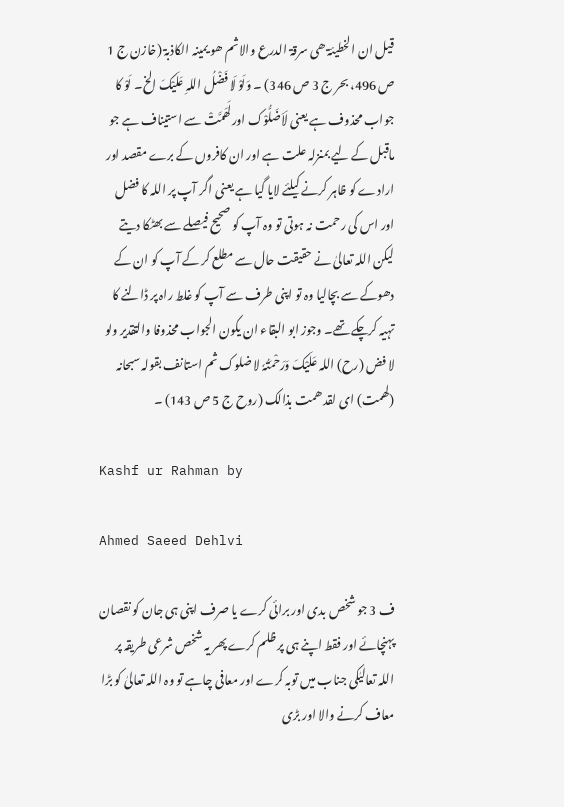قیل ان الخطیئۃ ھی سرقۃ الدرع والاثم ھو یمینہ الکاذبۃ (خازن ج 1 ص 496، بحر ج 3 ص 346) ۔ وَلَوْ لَا فَضْلُ اللہِ عَلَیْکَ الخ۔ لَوْ کا جواب محذوف ہے یعنی لَاَضَلُّوْک اور لَھَمَّتْ سے استیناف ہے جو ماقبل کے لیے بمنزلہ علت ہے اور ان کافروں کے برے مقصد اور ارادے کو ظاہر کرنے کیلئے لایا گیا ہے یعنی اگر آپ پر اللہ کا فضل اور اس کی رحمت نہ ہوتی تو وہ آپ کو صحیح فیصلے سے بھٹکا دیتے لیکن اللہ تعالیٰ نے حقیقت حال سے مطلع کر کے آپ کو ان کے دھوکے سے بچالیا وہ تو اپنی طرف سے آپ کو غلط راہ پر ڈالنے کا تہیہ کرچکے تھے۔ وجوز ابو البقاء ان یکون الجواب محذوفا والتقدیر ولو لا فض (رح) اللہ عَلَیْکَ وَرَحْمَتُہٗ لا ضلوک ثم استانف بقولہ سبحانہ (لھمت) ای لقد ھمت بذالک (روح ج 5 ص 143) ۔

Kashf ur Rahman by

Ahmed Saeed Dehlvi

ف 3 جو شخص بدی اور برائی کرے یا صرف اپنی ہی جان کو نقصان پہنچائے اور فقط اپنے ہی پر ظلم کرے پھر یہ شخص شرعی طریقہ پر اللہ تعالیٰکی جناب میں توبہ کرے اور معافی چاہے تو وہ اللہ تعالیٰ کو بڑا معاف کرنے والا اور بڑی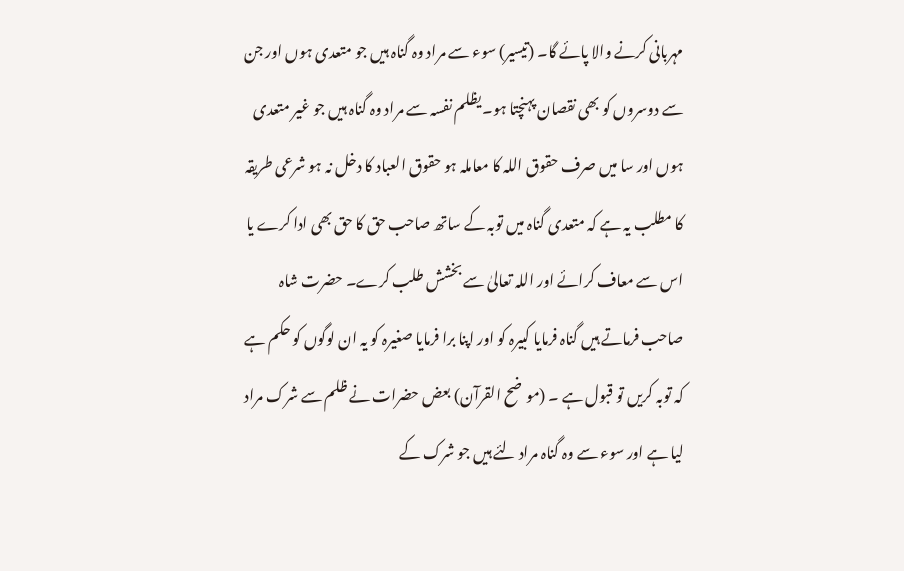مہربانی کرنے والا پائے گا۔ (تیسیر) سوء سے مراد وہ گناہ ہیں جو متعدی ہوں اور جن سے دوسروں کو بھی نقصان پہنچتا ہو۔ یظلم نفسہ سے مراد وہ گناہ ہیں جو غیر متعدی ہوں اور سا میں صرف حقوق اللہ کا معاملہ ہو حقوق العباد کا دخل نہ ہو شرعی طریقہ کا مطلب یہ ہے کہ متعدی گناہ میں توبہ کے ساتھ صاحب حق کا حق بھی ادا کرے یا اس سے معاف کرائے اور اللہ تعالیٰ سے بخشش طلب کرے۔ حضرت شاہ صاحب فرماتے ہیں گناہ فرمایا کبیرہ کو اور اپنا برا فرمایا صغیرہ کو یہ ان لوگوں کو حکم ہے کہ توبہ کریں تو قبول ہے ۔ (موضح القرآن) بعض حضرات نے ظلم سے شرک مراد لیا ہے اور سوء سے وہ گناہ مراد لئے ہیں جو شرک کے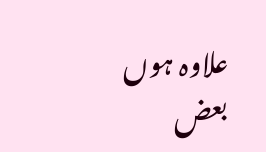علاوہ ہوں بعض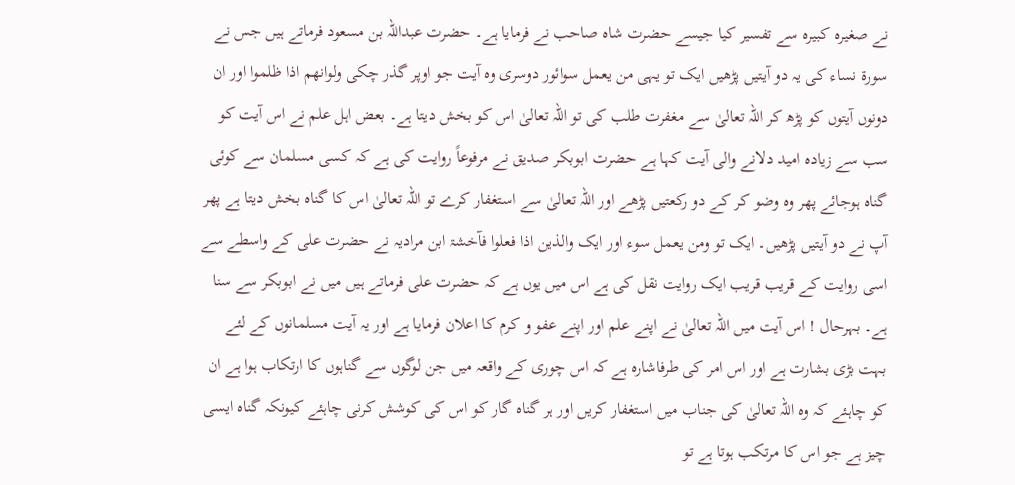نے صغیرہ کبیرہ سے تفسیر کیا جیسے حضرت شاہ صاحب نے فرمایا ہے۔ حضرت عبداللہ بن مسعود فرماتے ہیں جس نے سورة نساء کی یہ دو آیتیں پڑھیں ایک تو یہی من یعمل سوائور دوسری وہ آیت جو اوپر گذر چکی ولوانھم اذا ظلموا اور ان دونوں آیتوں کو پڑھ کر اللہ تعالیٰ سے مغفرت طلب کی تو اللہ تعالیٰ اس کو بخش دیتا ہے۔ بعض اہل علم نے اس آیت کو سب سے زیادہ امید دلانے والی آیت کہا ہے حضرت ابوبکر صدیق نے مرفوعاً روایت کی ہے کہ کسی مسلمان سے کوئی گناہ ہوجائے پھر وہ وضو کر کے دو رکعتیں پڑھے اور اللہ تعالیٰ سے استغفار کرے تو اللہ تعالیٰ اس کا گناہ بخش دیتا ہے پھر آپ نے دو آیتیں پڑھیں۔ ایک تو ومن یعمل سوء اور ایک والذین اذا فعلوا فآخشۃ ابن مرادیہ نے حضرت علی کے واسطے سے اسی روایت کے قریب قریب ایک روایت نقل کی ہے اس میں یوں ہے کہ حضرت علی فرماتے ہیں میں نے ابوبکر سے سنا ہے۔ بہرحال ! اس آیت میں اللہ تعالیٰ نے اپنے علم اور اپنے عفو و کرم کا اعلان فرمایا ہے اور یہ آیت مسلمانوں کے لئے بہت بڑی بشارت ہے اور اس امر کی طرفاشارہ ہے کہ اس چوری کے واقعہ میں جن لوگوں سے گناہوں کا ارتکاب ہوا ہے ان کو چاہئے کہ وہ اللہ تعالیٰ کی جناب میں استغفار کریں اور ہر گناہ گار کو اس کی کوشش کرنی چاہئے کیونکہ گناہ ایسی چیز ہے جو اس کا مرتکب ہوتا ہے تو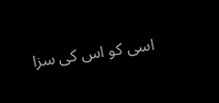اسی کو اس کی سزا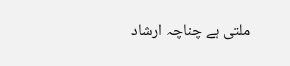ملتی ہے چناچہ ارشاد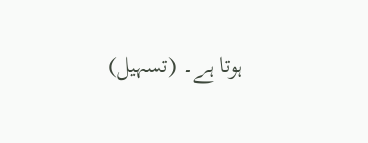ہوتا ہے۔ (تسہیل)